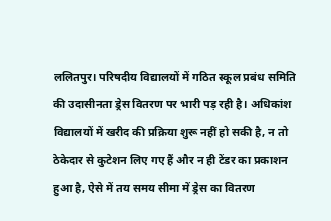ललितपुर। परिषदीय विद्यालयों में गठित स्कूल प्रबंध समिति की उदासीनता ड्रेस वितरण पर भारी पड़ रही है। अधिकांश विद्यालयों में खरीद की प्रक्रिया शुरू नहीं हो सकी है, न तो ठेकेदार से कुटेशन लिए गए हैं और न ही टेंडर का प्रकाशन हुआ है, ऐसे में तय समय सीमा में ड्रेस का वितरण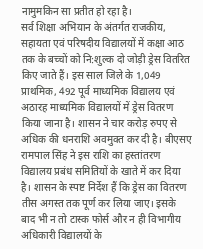नामुमकिन सा प्रतीत हो रहा है।
सर्व शिक्षा अभियान के अंतर्गत राजकीय, सहायता एवं परिषदीय विद्यालयों में कक्षा आठ तक के बच्चों को नि:शुल्क दो जोड़ी ड्रेस वितरित किए जाते हैं। इस साल जिले के 1,049 प्राथमिक, 492 पूर्व माध्यमिक विद्यालय एवं अठारह माध्यमिक विद्यालयों में ड्रेस वितरण किया जाना है। शासन ने चार करोड़ रुपए से अधिक की धनराशि अवमुक्त कर दी है। बीएसए रामपाल सिंह ने इस राशि का हस्तांतरण विद्यालय प्रबंध समितियों के खाते में कर दिया है। शासन के स्पष्ट निर्देश हैं कि ड्रेस का वितरण तीस अगस्त तक पूर्ण कर लिया जाए। इसके बाद भी न तो टास्क फोर्स और न ही विभागीय अधिकारी विद्यालयों के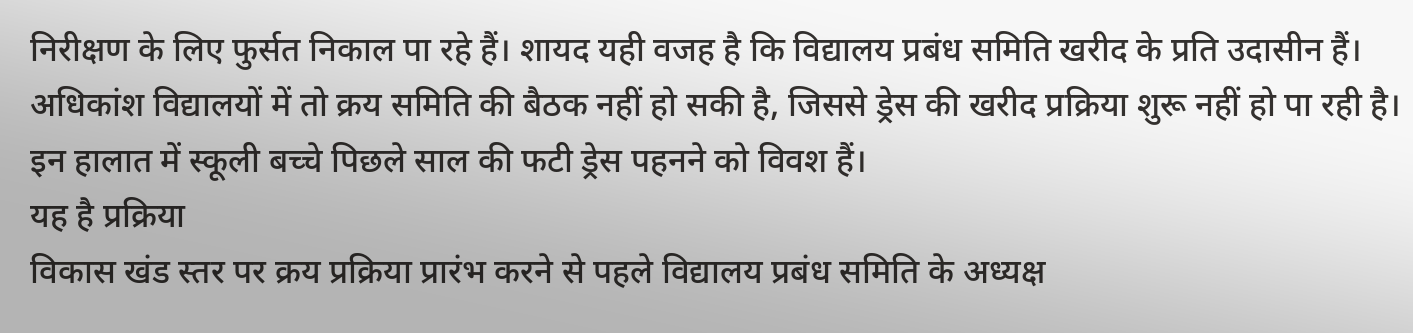निरीक्षण के लिए फुर्सत निकाल पा रहे हैं। शायद यही वजह है कि विद्यालय प्रबंध समिति खरीद के प्रति उदासीन हैं। अधिकांश विद्यालयों में तो क्रय समिति की बैठक नहीं हो सकी है, जिससे ड्रेस की खरीद प्रक्रिया शुरू नहीं हो पा रही है। इन हालात में स्कूली बच्चे पिछले साल की फटी ड्रेस पहनने को विवश हैं।
यह है प्रक्रिया
विकास खंड स्तर पर क्रय प्रक्रिया प्रारंभ करने से पहले विद्यालय प्रबंध समिति के अध्यक्ष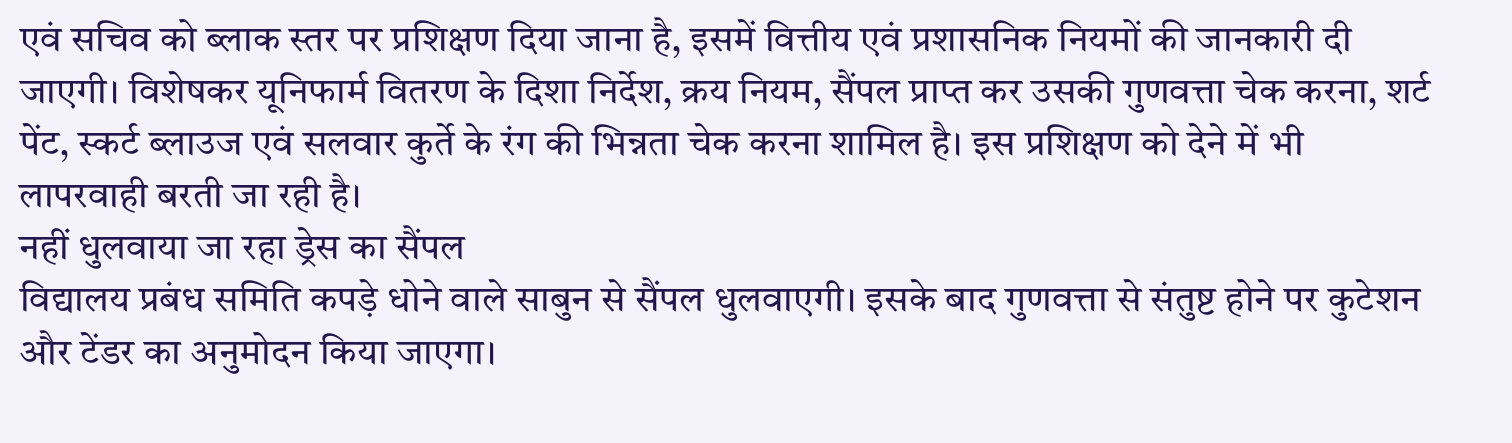एवं सचिव को ब्लाक स्तर पर प्रशिक्षण दिया जाना है, इसमें वित्तीय एवं प्रशासनिक नियमों की जानकारी दी जाएगी। विशेषकर यूनिफार्म वितरण के दिशा निर्देश, क्रय नियम, सैंपल प्राप्त कर उसकी गुणवत्ता चेक करना, शर्ट पेंट, स्कर्ट ब्लाउज एवं सलवार कुर्ते के रंग की भिन्नता चेक करना शामिल है। इस प्रशिक्षण को देने में भी लापरवाही बरती जा रही है।
नहीं धुलवाया जा रहा ड्रेस का सैंपल
विद्यालय प्रबंध समिति कपड़े धोने वाले साबुन से सैंपल धुलवाएगी। इसके बाद गुणवत्ता से संतुष्ट होने पर कुटेशन और टेंडर का अनुमोदन किया जाएगा।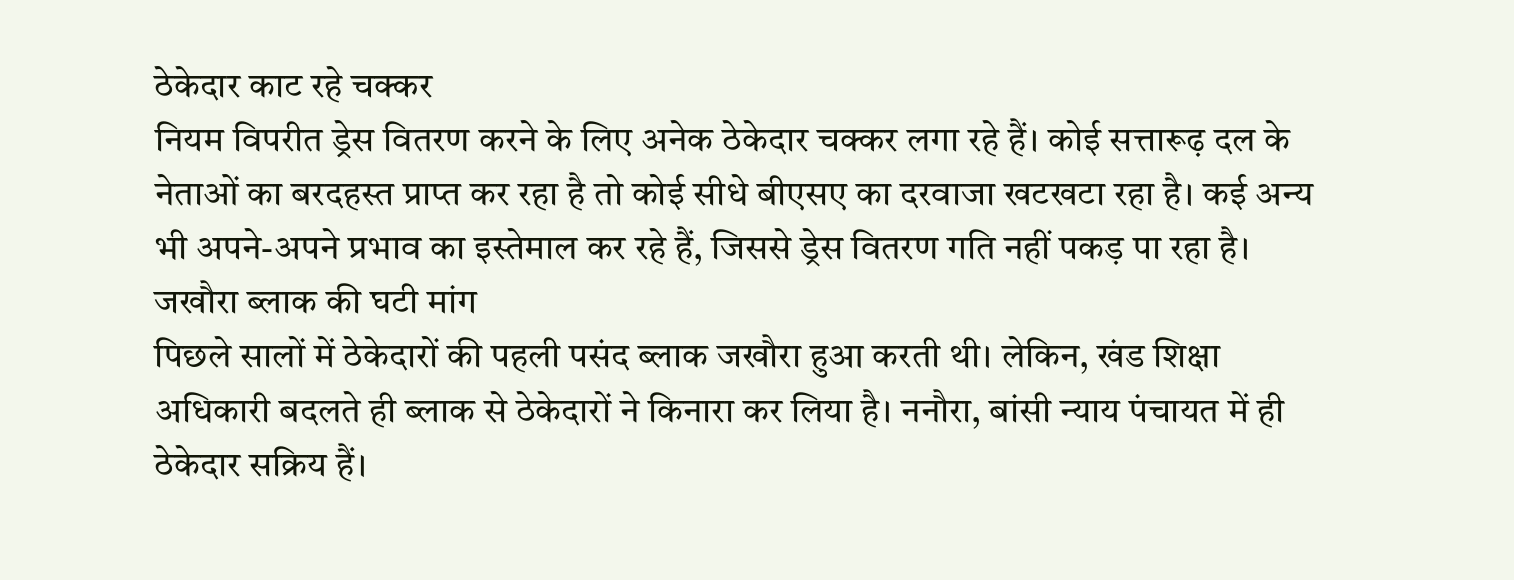ठेकेदार काट रहे चक्कर
नियम विपरीत ड्रेस वितरण करने के लिए अनेक ठेकेदार चक्कर लगा रहे हैं। कोई सत्तारूढ़ दल के नेताओं का बरदहस्त प्राप्त कर रहा है तो कोई सीधे बीएसए का दरवाजा खटखटा रहा है। कई अन्य भी अपने-अपने प्रभाव का इस्तेमाल कर रहे हैं, जिससे ड्रेस वितरण गति नहीं पकड़ पा रहा है।
जखौरा ब्लाक की घटी मांग
पिछले सालों में ठेकेदारों की पहली पसंद ब्लाक जखौरा हुआ करती थी। लेकिन, खंड शिक्षा अधिकारी बदलते ही ब्लाक से ठेकेदारों ने किनारा कर लिया है। ननौरा, बांसी न्याय पंचायत में ही ठेकेदार सक्रिय हैं।